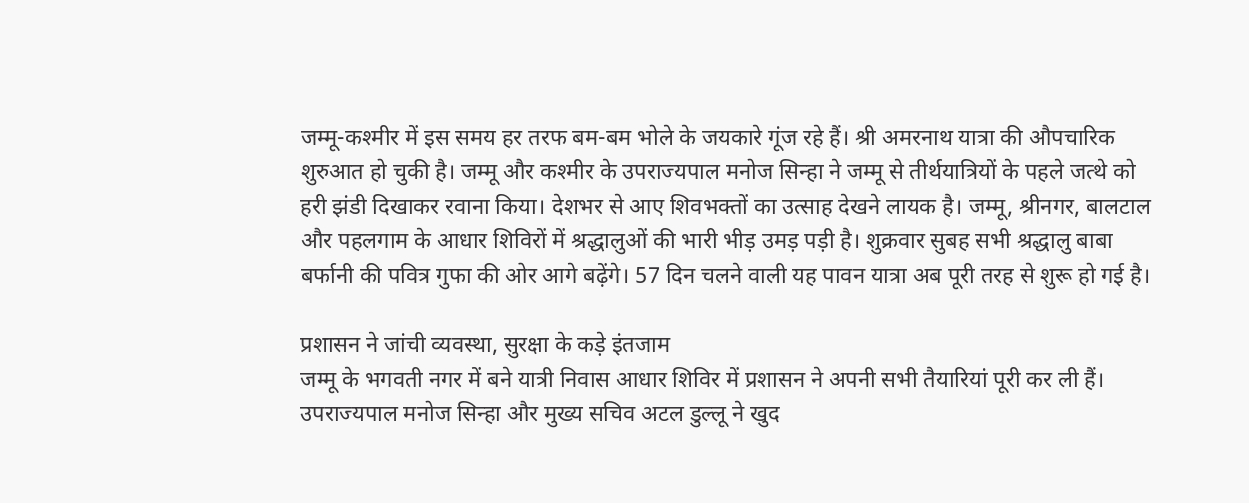जम्मू-कश्मीर में इस समय हर तरफ बम-बम भोले के जयकारे गूंज रहे हैं। श्री अमरनाथ यात्रा की औपचारिक शुरुआत हो चुकी है। जम्मू और कश्मीर के उपराज्यपाल मनोज सिन्हा ने जम्मू से तीर्थयात्रियों के पहले जत्थे को हरी झंडी दिखाकर रवाना किया। देशभर से आए शिवभक्तों का उत्साह देखने लायक है। जम्मू, श्रीनगर, बालटाल और पहलगाम के आधार शिविरों में श्रद्धालुओं की भारी भीड़ उमड़ पड़ी है। शुक्रवार सुबह सभी श्रद्धालु बाबा बर्फानी की पवित्र गुफा की ओर आगे बढ़ेंगे। 57 दिन चलने वाली यह पावन यात्रा अब पूरी तरह से शुरू हो गई है।

प्रशासन ने जांची व्यवस्था, सुरक्षा के कड़े इंतजाम
जम्मू के भगवती नगर में बने यात्री निवास आधार शिविर में प्रशासन ने अपनी सभी तैयारियां पूरी कर ली हैं। उपराज्यपाल मनोज सिन्हा और मुख्य सचिव अटल डुल्लू ने खुद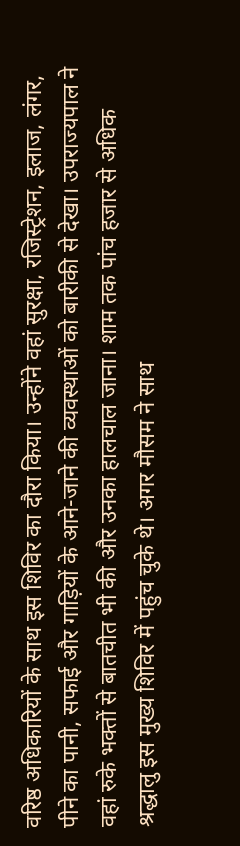वरिष्ठ अधिकारियों के साथ इस शिविर का दौरा किया। उन्होंने वहां सुरक्षा, रजिस्ट्रेशन, इलाज, लंगर, पीने का पानी, सफाई और गाड़ियों के आने-जाने की व्यवस्थाओं को बारीकी से देखा। उपराज्यपाल ने वहां रुके भक्तों से बातचीत भी की और उनका हालचाल जाना। शाम तक पांच हजार से अधिक श्रद्धालु इस मुख्य शिविर में पहुंच चुके थे। अगर मौसम ने साथ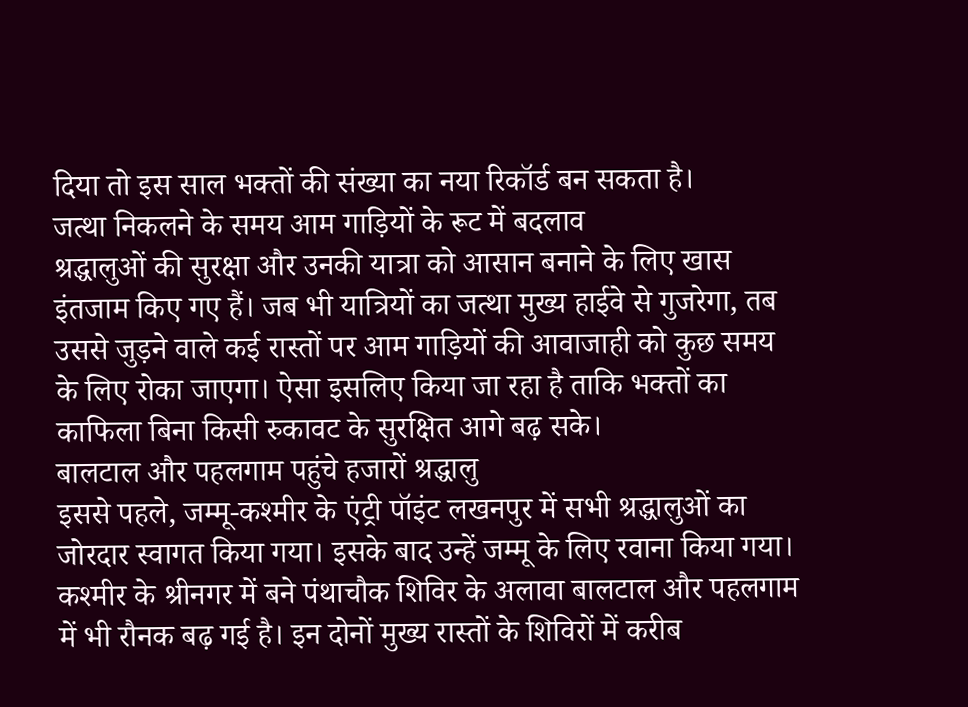दिया तो इस साल भक्तों की संख्या का नया रिकॉर्ड बन सकता है।
जत्था निकलने के समय आम गाड़ियों के रूट में बदलाव
श्रद्धालुओं की सुरक्षा और उनकी यात्रा को आसान बनाने के लिए खास इंतजाम किए गए हैं। जब भी यात्रियों का जत्था मुख्य हाईवे से गुजरेगा, तब उससे जुड़ने वाले कई रास्तों पर आम गाड़ियों की आवाजाही को कुछ समय के लिए रोका जाएगा। ऐसा इसलिए किया जा रहा है ताकि भक्तों का काफिला बिना किसी रुकावट के सुरक्षित आगे बढ़ सके।
बालटाल और पहलगाम पहुंचे हजारों श्रद्धालु
इससे पहले, जम्मू-कश्मीर के एंट्री पॉइंट लखनपुर में सभी श्रद्धालुओं का जोरदार स्वागत किया गया। इसके बाद उन्हें जम्मू के लिए रवाना किया गया। कश्मीर के श्रीनगर में बने पंथाचौक शिविर के अलावा बालटाल और पहलगाम में भी रौनक बढ़ गई है। इन दोनों मुख्य रास्तों के शिविरों में करीब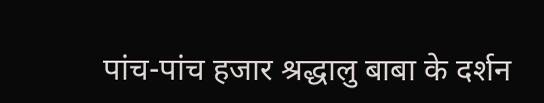पांच-पांच हजार श्रद्धालु बाबा के दर्शन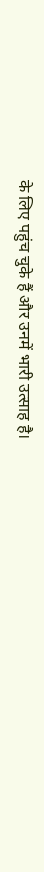के लिए पहुंच चुके हैं और उनमें भारी उत्साह है।